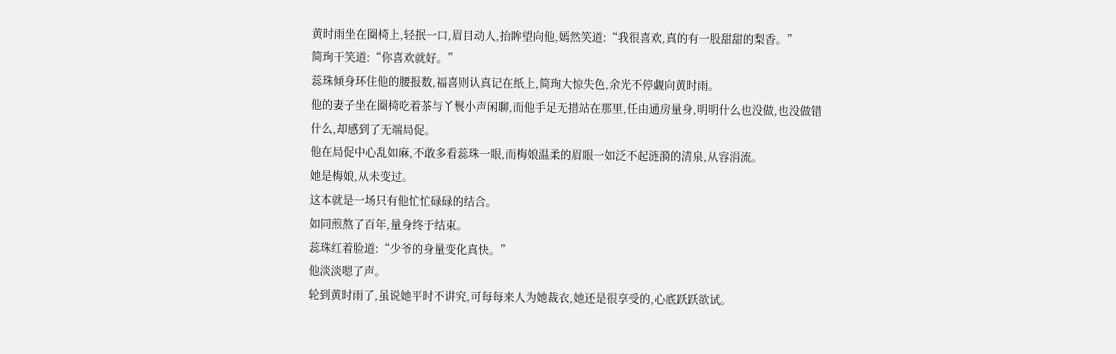黄时雨坐在圈椅上,轻抿一口,眉目动人,抬眸望向他,嫣然笑道:“我很喜欢,真的有一股甜甜的梨香。”
简珣干笑道:“你喜欢就好。”
蕊珠倾身环住他的腰报数,福喜则认真记在纸上,简珣大惊失色,余光不停觑向黄时雨。
他的妻子坐在圈椅吃着茶与丫鬟小声闲聊,而他手足无措站在那里,任由通房量身,明明什么也没做,也没做错什么,却感到了无端局促。
他在局促中心乱如麻,不敢多看蕊珠一眼,而梅娘温柔的眉眼一如泛不起涟漪的清泉,从容涓流。
她是梅娘,从未变过。
这本就是一场只有他忙忙碌碌的结合。
如同煎熬了百年,量身终于结束。
蕊珠红着脸道:“少爷的身量变化真快。”
他淡淡嗯了声。
轮到黄时雨了,虽说她平时不讲究,可每每来人为她裁衣,她还是很享受的,心底跃跃欲试。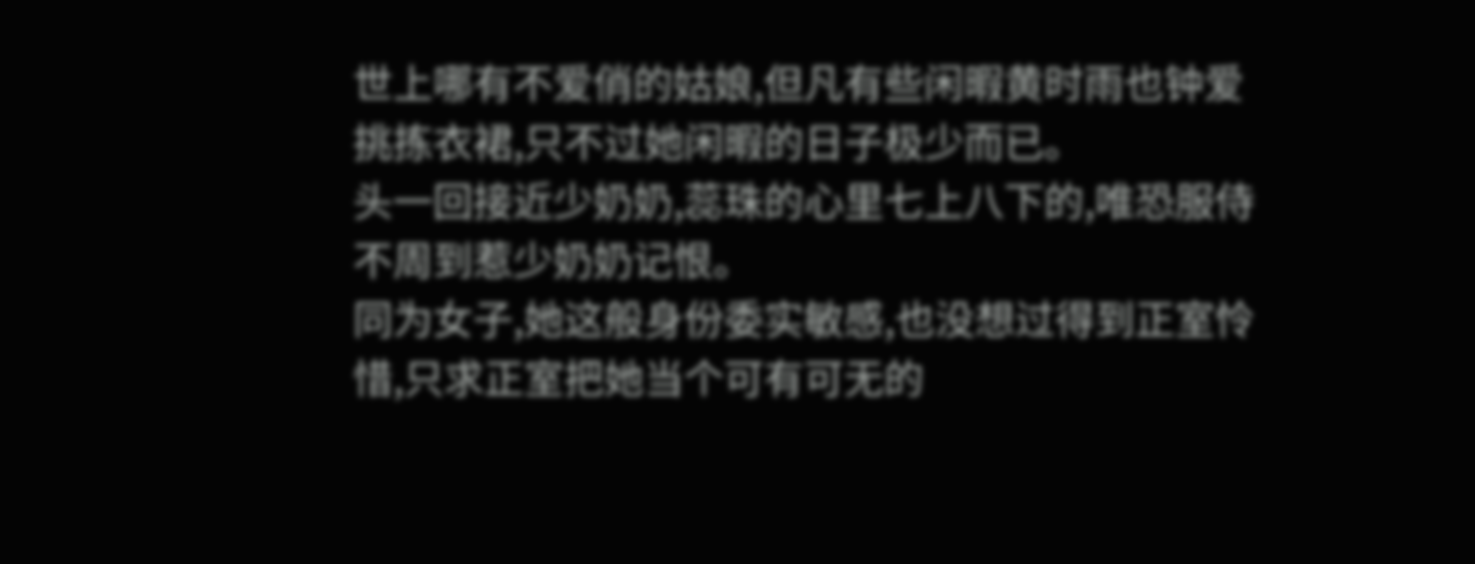世上哪有不爱俏的姑娘,但凡有些闲暇黄时雨也钟爱挑拣衣裙,只不过她闲暇的日子极少而已。
头一回接近少奶奶,蕊珠的心里七上八下的,唯恐服侍不周到惹少奶奶记恨。
同为女子,她这般身份委实敏感,也没想过得到正室怜惜,只求正室把她当个可有可无的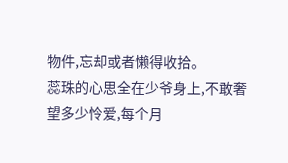物件,忘却或者懒得收拾。
蕊珠的心思全在少爷身上,不敢奢望多少怜爱,每个月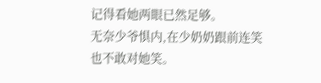记得看她两眼已然足够。
无奈少爷惧内,在少奶奶跟前连笑也不敢对她笑。